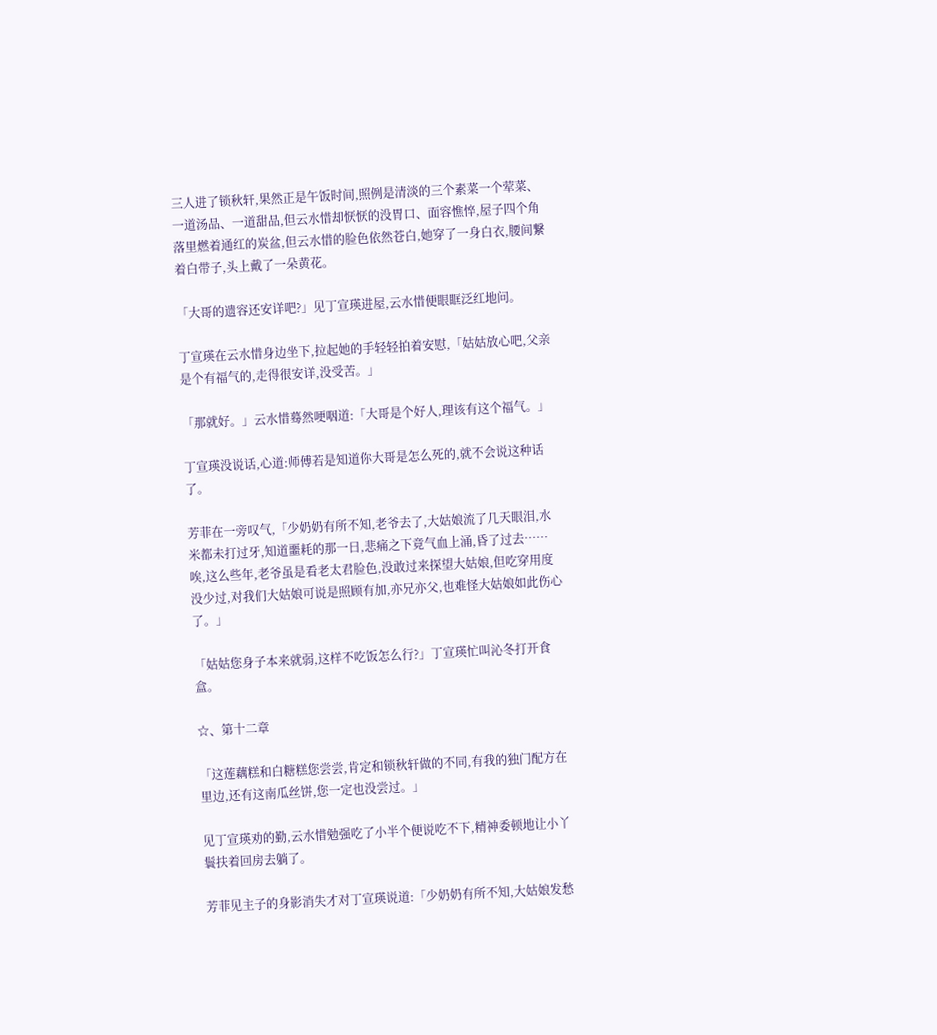三人进了锁秋轩,果然正是午饭时间,照例是清淡的三个素菜一个荤菜、一道汤品、一道甜品,但云水惜却恹恹的没胃口、面容憔悴,屋子四个角落里燃着通红的炭盆,但云水惜的脸色依然苍白,她穿了一身白衣,腰间繋着白带子,头上戴了一朵黄花。

「大哥的遗容还安详吧?」见丁宣瑛进屋,云水惜便眼眶泛红地问。

丁宣瑛在云水惜身边坐下,拉起她的手轻轻拍着安慰,「姑姑放心吧,父亲是个有福气的,走得很安详,没受苦。」

「那就好。」云水惜蓦然哽咽道:「大哥是个好人,理该有这个福气。」

丁宣瑛没说话,心道:师傅若是知道你大哥是怎么死的,就不会说这种话了。

芳菲在一旁叹气,「少奶奶有所不知,老爷去了,大姑娘流了几天眼泪,水米都未打过牙,知道噩耗的那一日,悲痛之下竟气血上涌,昏了过去……唉,这么些年,老爷虽是看老太君脸色,没敢过来探望大姑娘,但吃穿用度没少过,对我们大姑娘可说是照顾有加,亦兄亦父,也难怪大姑娘如此伤心了。」

「姑姑您身子本来就弱,这样不吃饭怎么行?」丁宣瑛忙叫沁冬打开食盒。

☆、第十二章

「这莲藕糕和白糖糕您尝尝,肯定和锁秋轩做的不同,有我的独门配方在里边,还有这南瓜丝饼,您一定也没尝过。」

见丁宣瑛劝的勤,云水惜勉强吃了小半个便说吃不下,精神委顿地让小丫鬟扶着回房去躺了。

芳菲见主子的身影消失才对丁宣瑛说道:「少奶奶有所不知,大姑娘发愁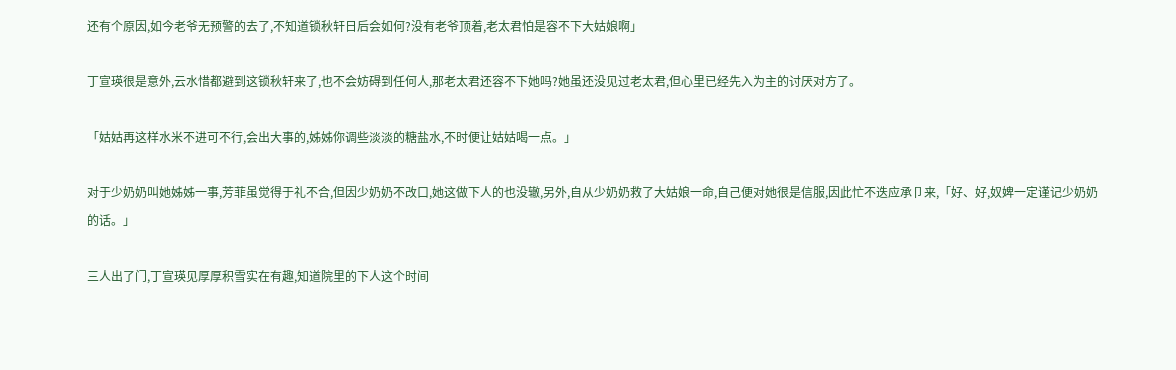还有个原因,如今老爷无预警的去了,不知道锁秋轩日后会如何?没有老爷顶着,老太君怕是容不下大姑娘啊」

丁宣瑛很是意外,云水惜都避到这锁秋轩来了,也不会妨碍到任何人,那老太君还容不下她吗?她虽还没见过老太君,但心里已经先入为主的讨厌对方了。

「姑姑再这样水米不进可不行,会出大事的,姊姊你调些淡淡的糖盐水,不时便让姑姑喝一点。」

对于少奶奶叫她姊姊一事,芳菲虽觉得于礼不合,但因少奶奶不改口,她这做下人的也没辙,另外,自从少奶奶救了大姑娘一命,自己便对她很是信服,因此忙不迭应承卩来,「好、好,奴婢一定谨记少奶奶的话。」

三人出了门,丁宣瑛见厚厚积雪实在有趣,知道院里的下人这个时间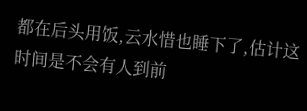都在后头用饭,云水惜也睡下了,估计这时间是不会有人到前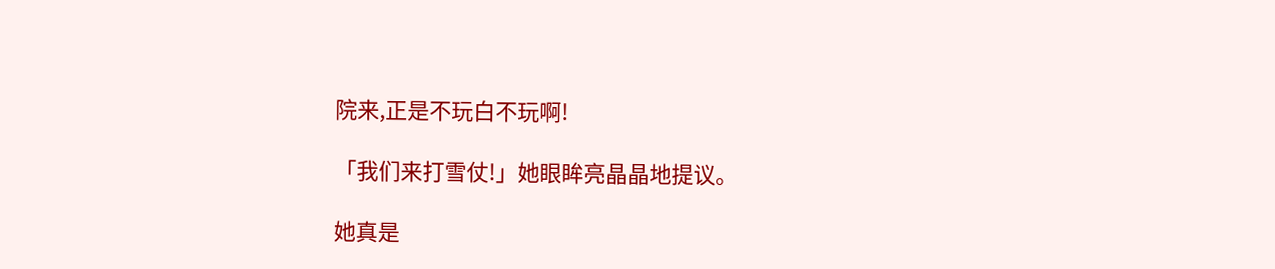院来,正是不玩白不玩啊!

「我们来打雪仗!」她眼眸亮晶晶地提议。

她真是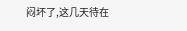闷坏了,这几天待在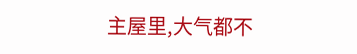主屋里,大气都不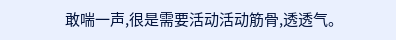敢喘一声,很是需要活动活动筋骨,透透气。